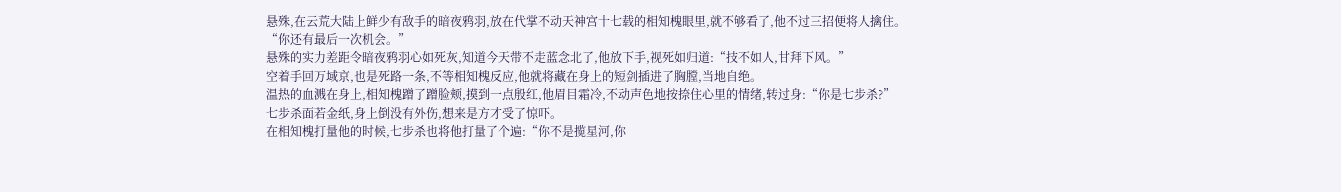悬殊,在云荒大陆上鲜少有敌手的暗夜鸦羽,放在代掌不动天神宫十七载的相知槐眼里,就不够看了,他不过三招便将人擒住。
“你还有最后一次机会。”
悬殊的实力差距令暗夜鸦羽心如死灰,知道今天带不走蓝念北了,他放下手,视死如归道:“技不如人,甘拜下风。”
空着手回万域京,也是死路一条,不等相知槐反应,他就将藏在身上的短剑插进了胸膛,当地自绝。
温热的血溅在身上,相知槐蹭了蹭脸颊,摸到一点殷红,他眉目霜冷,不动声色地按捺住心里的情绪,转过身:“你是七步杀?”
七步杀面若金纸,身上倒没有外伤,想来是方才受了惊吓。
在相知槐打量他的时候,七步杀也将他打量了个遍:“你不是揽星河,你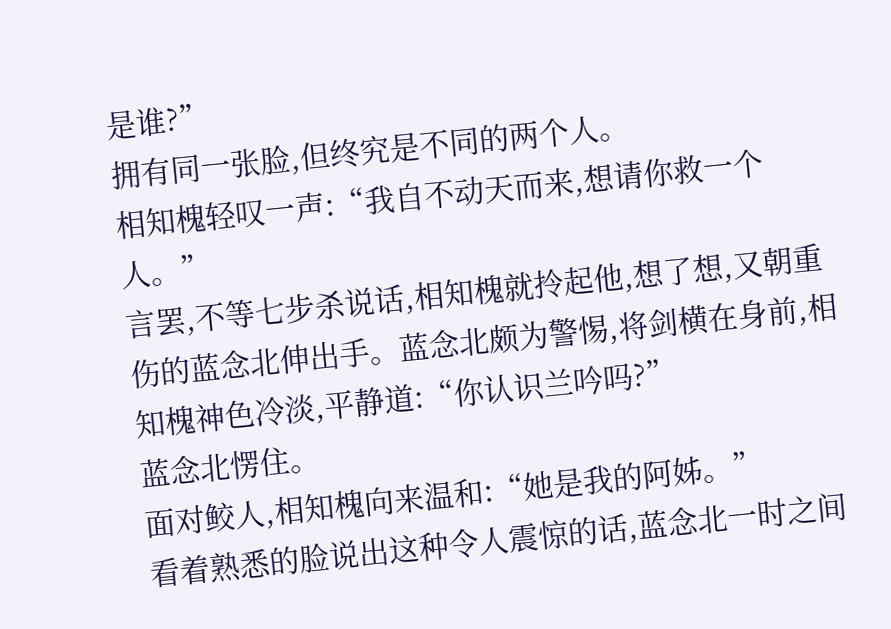是谁?”
拥有同一张脸,但终究是不同的两个人。
相知槐轻叹一声:“我自不动天而来,想请你救一个人。”
言罢,不等七步杀说话,相知槐就拎起他,想了想,又朝重伤的蓝念北伸出手。蓝念北颇为警惕,将剑横在身前,相知槐神色冷淡,平静道:“你认识兰吟吗?”
蓝念北愣住。
面对鲛人,相知槐向来温和:“她是我的阿姊。”
看着熟悉的脸说出这种令人震惊的话,蓝念北一时之间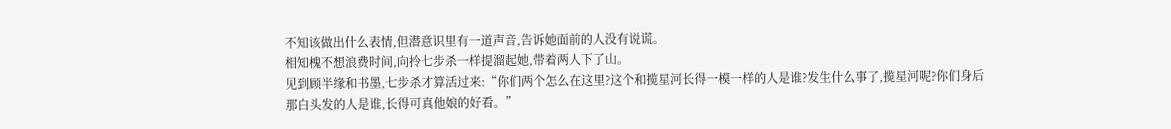不知该做出什么表情,但潜意识里有一道声音,告诉她面前的人没有说谎。
相知槐不想浪费时间,向拎七步杀一样提溜起她,带着两人下了山。
见到顾半缘和书墨,七步杀才算活过来:“你们两个怎么在这里?这个和揽星河长得一模一样的人是谁?发生什么事了,揽星河呢?你们身后那白头发的人是谁,长得可真他娘的好看。”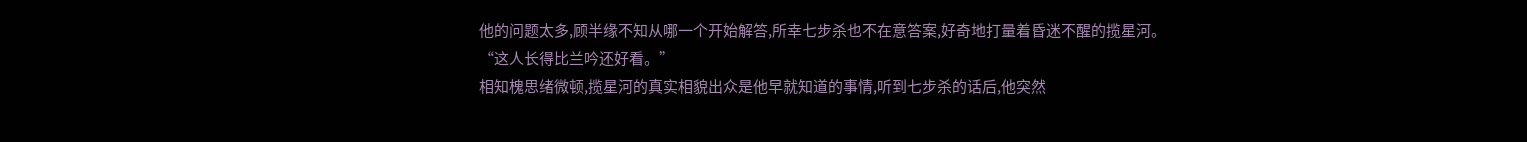他的问题太多,顾半缘不知从哪一个开始解答,所幸七步杀也不在意答案,好奇地打量着昏迷不醒的揽星河。
“这人长得比兰吟还好看。”
相知槐思绪微顿,揽星河的真实相貌出众是他早就知道的事情,听到七步杀的话后,他突然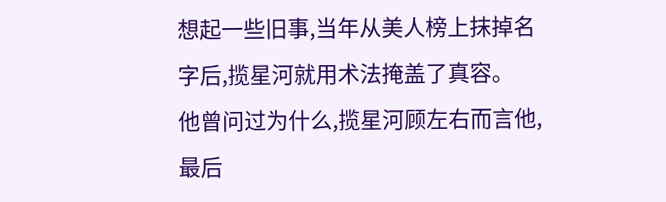想起一些旧事,当年从美人榜上抹掉名字后,揽星河就用术法掩盖了真容。
他曾问过为什么,揽星河顾左右而言他,最后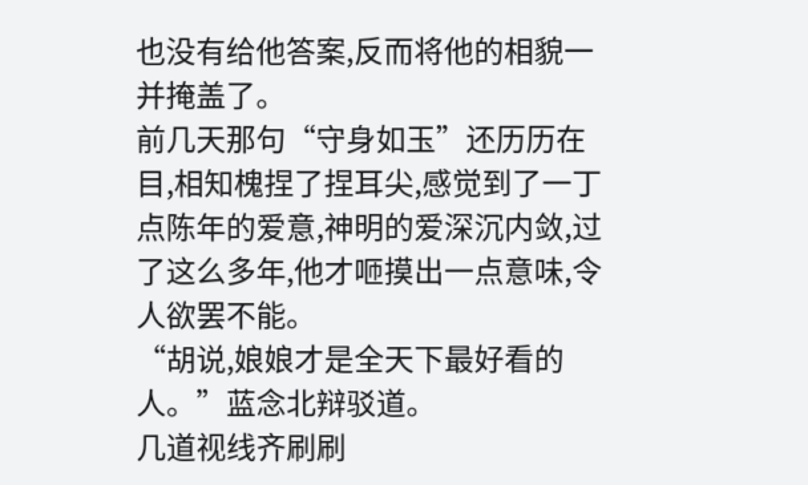也没有给他答案,反而将他的相貌一并掩盖了。
前几天那句“守身如玉”还历历在目,相知槐捏了捏耳尖,感觉到了一丁点陈年的爱意,神明的爱深沉内敛,过了这么多年,他才咂摸出一点意味,令人欲罢不能。
“胡说,娘娘才是全天下最好看的人。”蓝念北辩驳道。
几道视线齐刷刷